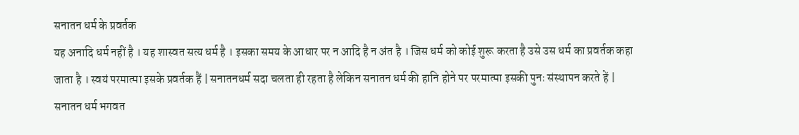सनातन धर्म के प्रवर्तक
यह अनादि धर्म नहीं है । यह शास्वत सत्य धर्म है । इसका समय के आधार पर न आदि है न अंत है । जिस धर्म को कोई शुरू करता है उसे उस धर्म का प्रवर्तक कहा जाता है । स्वयं परमात्मा इसके प्रवर्तक हैं | सनातनधर्म सदा चलता ही रहता है लेकिन सनातन धर्म की हानि होने पर परमात्मा इसकी पुनः संस्थापन करते हें | सनातन धर्म भगवत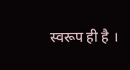स्वरूप ही है ।